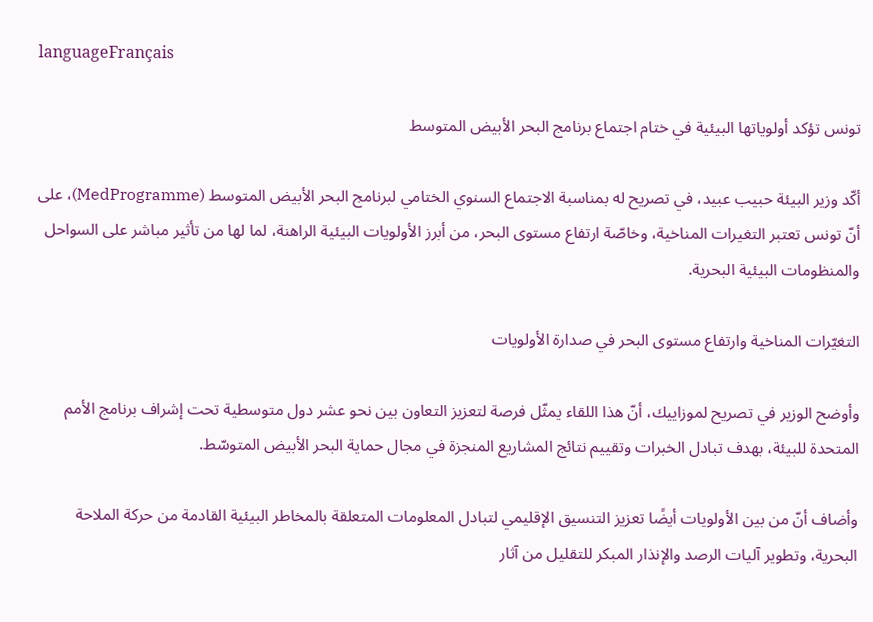languageFrançais

تونس تؤكد أولوياتها البيئية في ختام اجتماع برنامج البحر الأبيض المتوسط

أكّد وزير البيئة حبيب عبيد، في تصريح له بمناسبة الاجتماع السنوي الختامي لبرنامج البحر الأبيض المتوسط (MedProgramme)، على أنّ تونس تعتبر التغيرات المناخية، وخاصّة ارتفاع مستوى البحر، من أبرز الأولويات البيئية الراهنة، لما لها من تأثير مباشر على السواحل والمنظومات البيئية البحرية.

التغيّرات المناخية وارتفاع مستوى البحر في صدارة الأولويات

وأوضح الوزير في تصريح لموزاييك، أنّ هذا اللقاء يمثّل فرصة لتعزيز التعاون بين نحو عشر دول متوسطية تحت إشراف برنامج الأمم المتحدة للبيئة، بهدف تبادل الخبرات وتقييم نتائج المشاريع المنجزة في مجال حماية البحر الأبيض المتوسّط.

وأضاف أنّ من بين الأولويات أيضًا تعزيز التنسيق الإقليمي لتبادل المعلومات المتعلقة بالمخاطر البيئية القادمة من حركة الملاحة البحرية، وتطوير آليات الرصد والإنذار المبكر للتقليل من آثار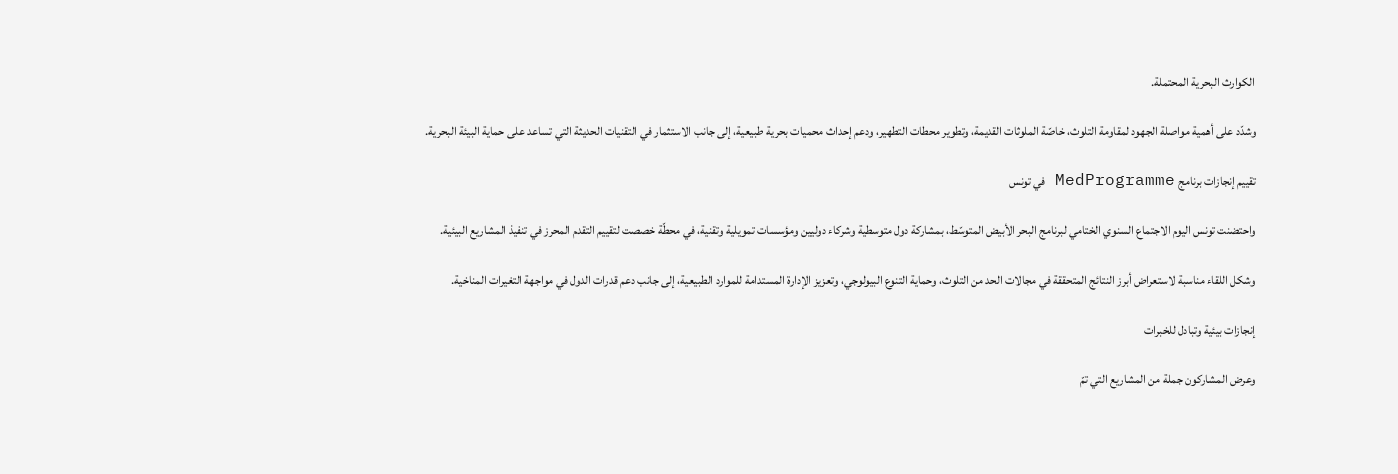الكوارث البحرية المحتملة.

وشدّد على أهمية مواصلة الجهود لمقاومة التلوث، خاصّة الملوثات القديمة، وتطوير محطات التطهير، ودعم إحداث محميات بحرية طبيعية، إلى جانب الاستثمار في التقنيات الحديثة التي تساعد على حماية البيئة البحرية.

تقييم إنجازات برنامج MedProgramme في تونس

واحتضنت تونس اليوم الاجتماع السنوي الختامي لبرنامج البحر الأبيض المتوسّط، بمشاركة دول متوسطية وشركاء دوليين ومؤسسات تمويلية وتقنية، في محطّة خصصت لتقييم التقدم المحرز في تنفيذ المشاريع البيئية.

وشكل اللقاء مناسبة لاستعراض أبرز النتائج المتحققة في مجالات الحد من التلوث، وحماية التنوع البيولوجي، وتعزيز الإدارة المستدامة للموارد الطبيعية، إلى جانب دعم قدرات الدول في مواجهة التغيرات المناخية.

إنجازات بيئية وتبادل للخبرات

وعرض المشاركون جملة من المشاريع التي تمّ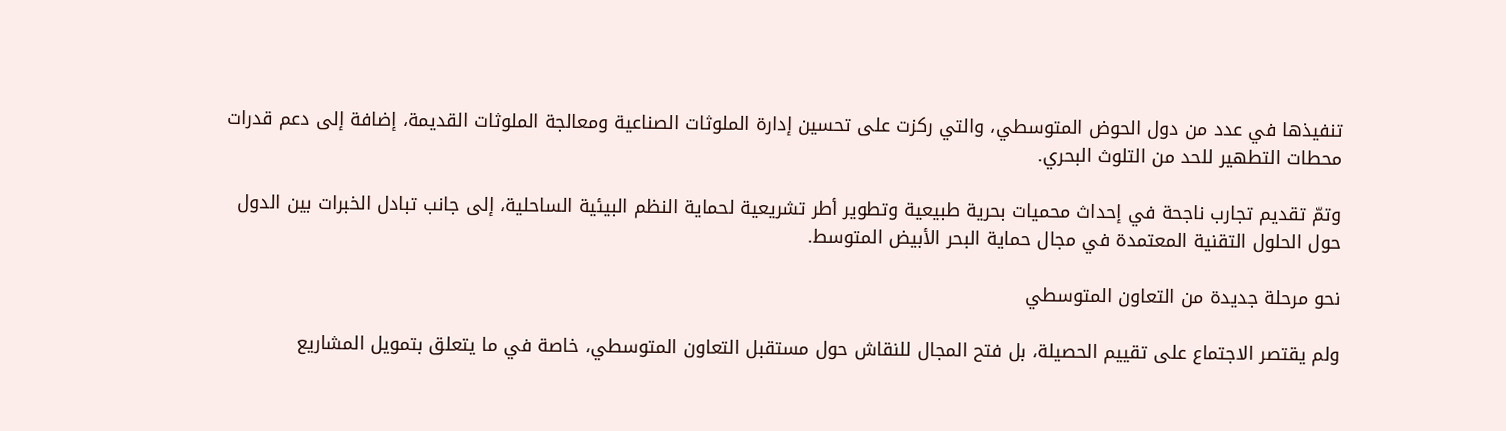تنفيذها في عدد من دول الحوض المتوسطي، والتي ركزت على تحسين إدارة الملوثات الصناعية ومعالجة الملوثات القديمة، إضافة إلى دعم قدرات محطات التطهير للحد من التلوث البحري.

وتمّ تقديم تجارب ناجحة في إحداث محميات بحرية طبيعية وتطوير أطر تشريعية لحماية النظم البيئية الساحلية، إلى جانب تبادل الخبرات بين الدول حول الحلول التقنية المعتمدة في مجال حماية البحر الأبيض المتوسط.

نحو مرحلة جديدة من التعاون المتوسطي

ولم يقتصر الاجتماع على تقييم الحصيلة، بل فتح المجال للنقاش حول مستقبل التعاون المتوسطي، خاصة في ما يتعلق بتمويل المشاريع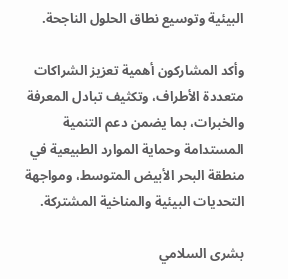البيئية وتوسيع نطاق الحلول الناجحة.

وأكد المشاركون أهمية تعزيز الشراكات متعددة الأطراف، وتكثيف تبادل المعرفة والخبرات، بما يضمن دعم التنمية المستدامة وحماية الموارد الطبيعية في منطقة البحر الأبيض المتوسط، ومواجهة التحديات البيئية والمناخية المشتركة.

بشرى السلامي